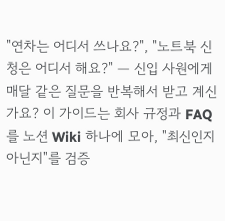"연차는 어디서 쓰나요?", "노트북 신청은 어디서 해요?" — 신입 사원에게 매달 같은 질문을 반복해서 받고 계신가요? 이 가이드는 회사 규정과 FAQ를 노션 Wiki 하나에 모아, "최신인지 아닌지"를 검증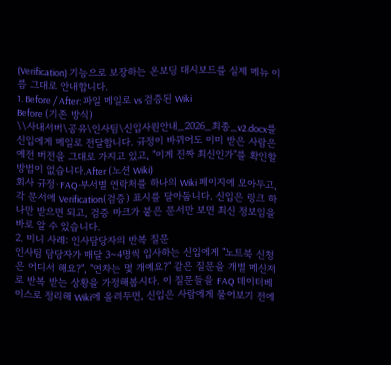(Verification) 기능으로 보장하는 온보딩 대시보드를 실제 메뉴 이름 그대로 안내합니다.
1. Before / After: 파일 메일로 vs 검증된 Wiki
Before (기존 방식)
\\사내서버\공유\인사팀\신입사원안내_2026_최종_v2.docx를 신입에게 메일로 전달합니다. 규정이 바뀌어도 이미 받은 사람은 예전 버전을 그대로 가지고 있고, "이게 진짜 최신인가"를 확인할 방법이 없습니다.After (노션 Wiki)
회사 규정·FAQ·부서별 연락처를 하나의 Wiki 페이지에 모아두고, 각 문서에 Verification(검증) 표시를 달아둡니다. 신입은 링크 하나만 받으면 되고, 검증 마크가 붙은 문서만 보면 최신 정보임을 바로 알 수 있습니다.
2. 미니 사례: 인사담당자의 반복 질문
인사팀 담당자가 매달 3~4명씩 입사하는 신입에게 "노트북 신청은 어디서 해요?", "연차는 몇 개예요?" 같은 질문을 개별 메신저로 반복 받는 상황을 가정해봅시다. 이 질문들을 FAQ 데이터베이스로 정리해 Wiki에 올려두면, 신입은 사람에게 물어보기 전에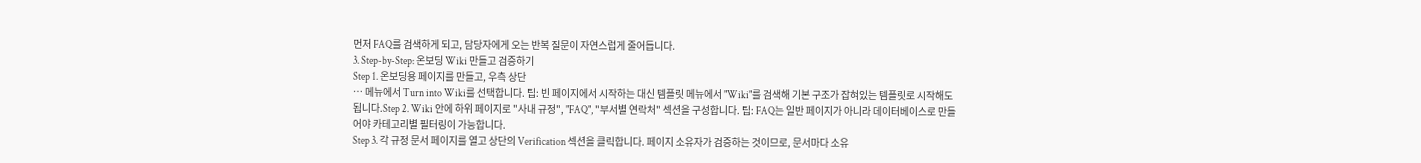먼저 FAQ를 검색하게 되고, 담당자에게 오는 반복 질문이 자연스럽게 줄어듭니다.
3. Step-by-Step: 온보딩 Wiki 만들고 검증하기
Step 1. 온보딩용 페이지를 만들고, 우측 상단
⋯ 메뉴에서 Turn into Wiki를 선택합니다. 팁: 빈 페이지에서 시작하는 대신 템플릿 메뉴에서 "Wiki"를 검색해 기본 구조가 잡혀있는 템플릿로 시작해도 됩니다.Step 2. Wiki 안에 하위 페이지로 "사내 규정", "FAQ", "부서별 연락처" 섹션을 구성합니다. 팁: FAQ는 일반 페이지가 아니라 데이터베이스로 만들어야 카테고리별 필터링이 가능합니다.
Step 3. 각 규정 문서 페이지를 열고 상단의 Verification 섹션을 클릭합니다. 페이지 소유자가 검증하는 것이므로, 문서마다 소유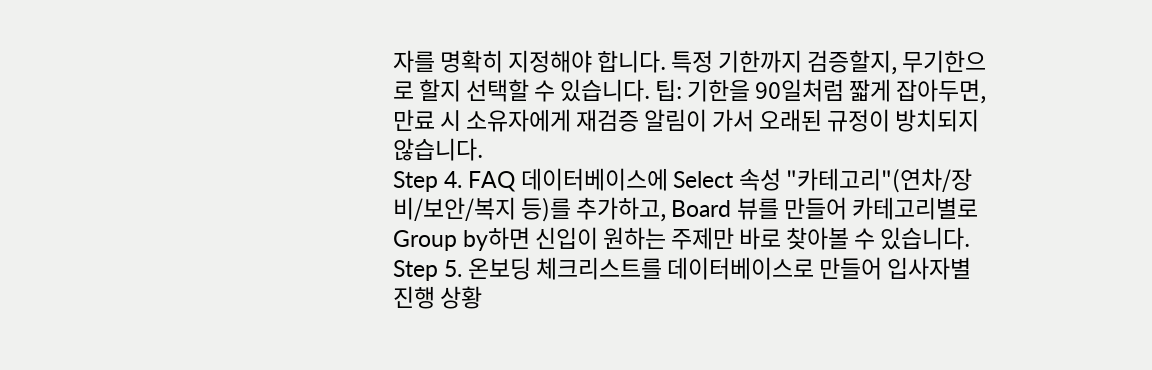자를 명확히 지정해야 합니다. 특정 기한까지 검증할지, 무기한으로 할지 선택할 수 있습니다. 팁: 기한을 90일처럼 짧게 잡아두면, 만료 시 소유자에게 재검증 알림이 가서 오래된 규정이 방치되지 않습니다.
Step 4. FAQ 데이터베이스에 Select 속성 "카테고리"(연차/장비/보안/복지 등)를 추가하고, Board 뷰를 만들어 카테고리별로 Group by하면 신입이 원하는 주제만 바로 찾아볼 수 있습니다.
Step 5. 온보딩 체크리스트를 데이터베이스로 만들어 입사자별 진행 상황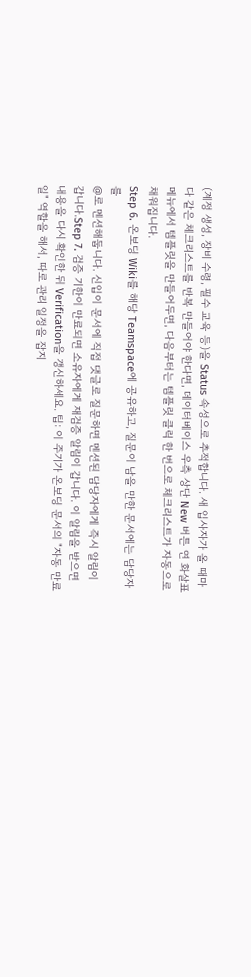(계정 생성, 장비 수령, 필수 교육 등)을 Status 속성으로 추적합니다. 새 입사자가 올 때마다 같은 체크리스트를 반복 만들어야 한다면, 데이터베이스 우측 상단 New 버튼 연 화살표 메뉴에서 템플릿을 만들어두면, 다음부터는 템플릿 클릭 한 번으로 체크리스트가 자동으로 채워집니다.
Step 6. 온보딩 Wiki를 해당 Teamspace에 공유하고, 질문이 남을 만한 문서에는 담당자를
@로 멘션해둡니다. 신입이 문서에 직접 댓글로 질문하면 멘션된 담당자에게 즉시 알림이 갑니다.Step 7. 검증 기한이 만료되면 소유자에게 재검증 알림이 갑니다. 이 알림을 받으면 내용을 다시 확인한 뒤 Verification을 갱신하세요. 팁: 이 주기가 온보딩 문서의 "자동 만료일" 역할을 해서, 따로 관리 일정을 잡지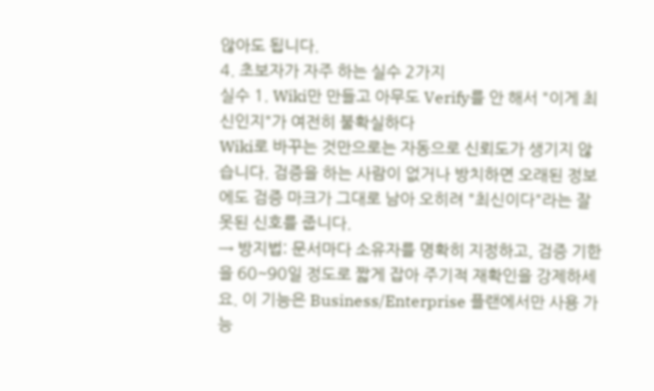않아도 됩니다.
4. 초보자가 자주 하는 실수 2가지
실수 1. Wiki만 만들고 아무도 Verify를 안 해서 "이게 최신인지"가 여전히 불확실하다
Wiki로 바꾸는 것만으로는 자동으로 신뢰도가 생기지 않습니다. 검증을 하는 사람이 없거나 방치하면 오래된 정보에도 검증 마크가 그대로 남아 오히려 "최신이다"라는 잘못된 신호를 줍니다.
→ 방지법: 문서마다 소유자를 명확히 지정하고, 검증 기한을 60~90일 정도로 짧게 잡아 주기적 재확인을 강제하세요. 이 기능은 Business/Enterprise 플랜에서만 사용 가능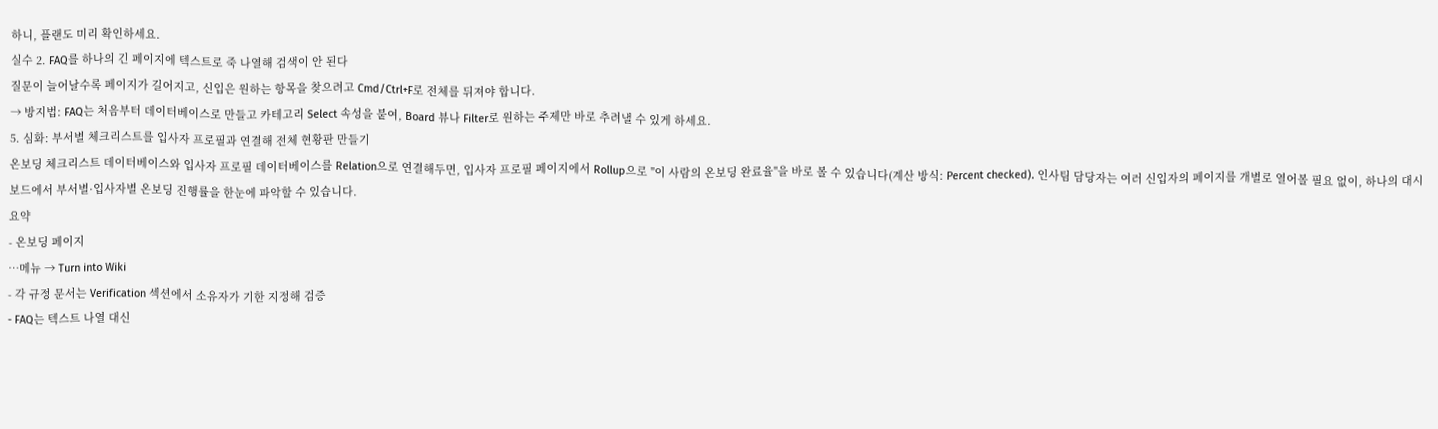하니, 플랜도 미리 확인하세요.
실수 2. FAQ를 하나의 긴 페이지에 텍스트로 죽 나열해 검색이 안 된다
질문이 늘어날수록 페이지가 길어지고, 신입은 원하는 항목을 찾으려고 Cmd/Ctrl+F로 전체를 뒤져야 합니다.
→ 방지법: FAQ는 처음부터 데이터베이스로 만들고 카테고리 Select 속성을 붙여, Board 뷰나 Filter로 원하는 주제만 바로 추려낼 수 있게 하세요.
5. 심화: 부서별 체크리스트를 입사자 프로필과 연결해 전체 현황판 만들기
온보딩 체크리스트 데이터베이스와 입사자 프로필 데이터베이스를 Relation으로 연결해두면, 입사자 프로필 페이지에서 Rollup으로 "이 사람의 온보딩 완료율"을 바로 볼 수 있습니다(계산 방식: Percent checked). 인사팀 담당자는 여러 신입자의 페이지를 개별로 열어볼 필요 없이, 하나의 대시보드에서 부서별·입사자별 온보딩 진행률을 한눈에 파악할 수 있습니다.
요약
- 온보딩 페이지
⋯메뉴 → Turn into Wiki
- 각 규정 문서는 Verification 섹션에서 소유자가 기한 지정해 검증
- FAQ는 텍스트 나열 대신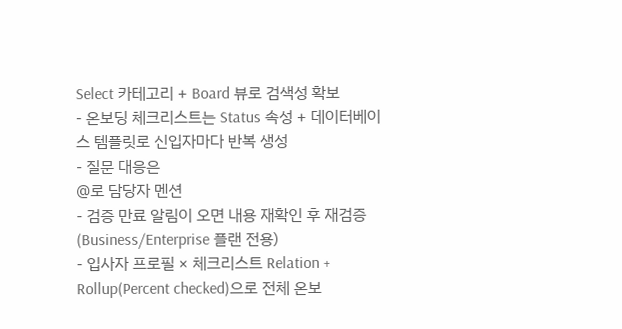Select 카테고리 + Board 뷰로 검색성 확보
- 온보딩 체크리스트는 Status 속성 + 데이터베이스 템플릿로 신입자마다 반복 생성
- 질문 대응은
@로 담당자 멘션
- 검증 만료 알림이 오면 내용 재확인 후 재검증(Business/Enterprise 플랜 전용)
- 입사자 프로필 × 체크리스트 Relation + Rollup(Percent checked)으로 전체 온보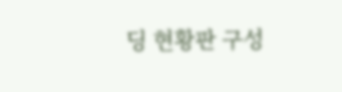딩 현황판 구성